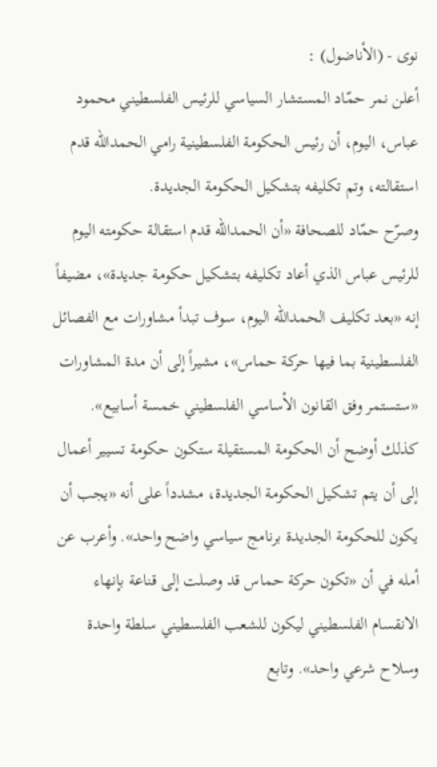نوى - (الأناضول) :
أعلن نمر حمّاد المستشار السياسي للرئيس الفلسطيني محمود عباس، اليوم، أن رئيس الحكومة الفلسطينية رامي الحمدالله قدم استقالته، وتم تكليفه بتشكيل الحكومة الجديدة.
وصرّح حمّاد للصحافة «أن الحمدالله قدم استقالة حكومته اليوم للرئيس عباس الذي أعاد تكليفه بتشكيل حكومة جديدة»، مضيفاً إنه «بعد تكليف الحمدالله اليوم، سوف تبدأ مشاورات مع الفصائل الفلسطينية بما فيها حركة حماس»، مشيراً إلى أن مدة المشاورات «ستستمر وفق القانون الأساسي الفلسطيني خمسة أسابيع».
كذلك أوضح أن الحكومة المستقيلة ستكون حكومة تسيير أعمال إلى أن يتم تشكيل الحكومة الجديدة، مشدداً على أنه «يجب أن يكون للحكومة الجديدة برنامج سياسي واضح واحد». وأعرب عن أمله في أن «تكون حركة حماس قد وصلت إلى قناعة بإنهاء الانقسام الفلسطيني ليكون للشعب الفلسطيني سلطة واحدة وسلاح شرعي واحد». وتابع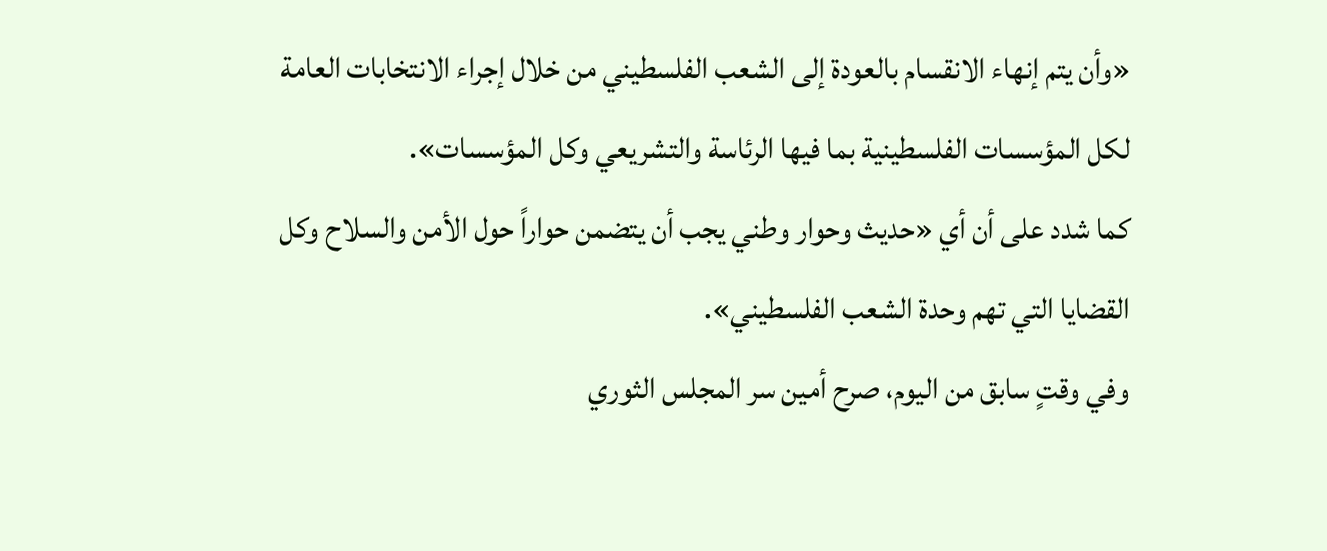«وأن يتم إنهاء الانقسام بالعودة إلى الشعب الفلسطيني من خلال إجراء الانتخابات العامة لكل المؤسسات الفلسطينية بما فيها الرئاسة والتشريعي وكل المؤسسات».
كما شدد على أن أي «حديث وحوار وطني يجب أن يتضمن حواراً حول الأمن والسلاح وكل القضايا التي تهم وحدة الشعب الفلسطيني».
وفي وقتٍ سابق من اليوم، صرح أمين سر المجلس الثوري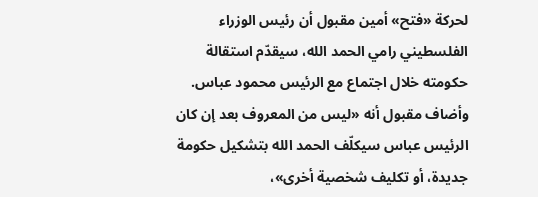لحركة «فتح» أمين مقبول أن رئيس الوزراء الفلسطيني رامي الحمد الله، سيقدّم استقالة حكومته خلال اجتماع مع الرئيس محمود عباس.
وأضاف مقبول أنه «ليس من المعروف بعد إن كان الرئيس عباس سيكلّف الحمد الله بتشكيل حكومة جديدة، أو تكليف شخصية أخرى»،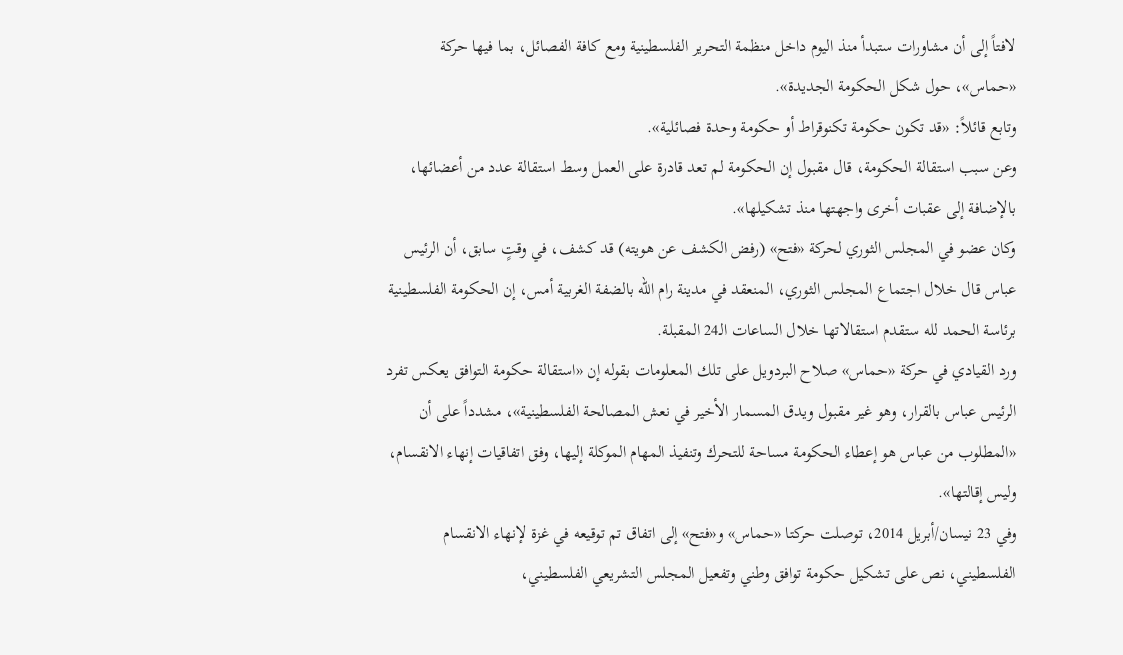لافتاً إلى أن مشاورات ستبدأ منذ اليوم داخل منظمة التحرير الفلسطينية ومع كافة الفصائل، بما فيها حركة «حماس»، حول شكل الحكومة الجديدة».
وتابع قائلاً: «قد تكون حكومة تكنوقراط أو حكومة وحدة فصائلية».
وعن سبب استقالة الحكومة، قال مقبول إن الحكومة لم تعد قادرة على العمل وسط استقالة عدد من أعضائها، بالإضافة إلى عقبات أخرى واجهتها منذ تشكيلها».
وكان عضو في المجلس الثوري لحركة «فتح» (رفض الكشف عن هويته) قد كشف، في وقتٍ سابق، أن الرئيس عباس قال خلال اجتماع المجلس الثوري، المنعقد في مدينة رام الله بالضفة الغربية أمس، إن الحكومة الفلسطينية برئاسة الحمد لله ستقدم استقالاتها خلال الساعات الـ24 المقبلة.
ورد القيادي في حركة «حماس» صلاح البردويل على تلك المعلومات بقوله إن «استقالة حكومة التوافق يعكس تفرد الرئيس عباس بالقرار، وهو غير مقبول ويدق المسمار الأخير في نعش المصالحة الفلسطينية»، مشدداً على أن «المطلوب من عباس هو إعطاء الحكومة مساحة للتحرك وتنفيذ المهام الموكلة إليها، وفق اتفاقيات إنهاء الانقسام، وليس إقالتها».
وفي 23 نيسان/أبريل 2014، توصلت حركتا «حماس» و«فتح» إلى اتفاق تم توقيعه في غزة لإنهاء الانقسام الفلسطيني، نص على تشكيل حكومة توافق وطني وتفعيل المجلس التشريعي الفلسطيني،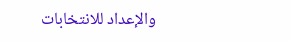والإعداد للانتخابات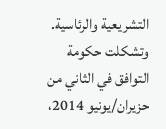التشريعية والرئاسية.
وتشكلت حكومة التوافق في الثاني من حزيران/يونيو 2014،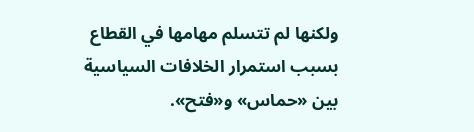ولكنها لم تتسلم مهامها في القطاع بسبب استمرار الخلافات السياسية بين «حماس» و«فتح».